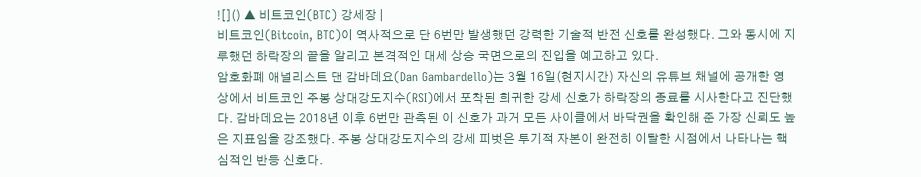![]() ▲ 비트코인(BTC) 강세장 |
비트코인(Bitcoin, BTC)이 역사적으로 단 6번만 발생했던 강력한 기술적 반전 신호를 완성했다. 그와 동시에 지루했던 하락장의 끝을 알리고 본격적인 대세 상승 국면으로의 진입을 예고하고 있다.
암호화폐 애널리스트 댄 감바데요(Dan Gambardello)는 3월 16일(현지시간) 자신의 유튜브 채널에 공개한 영상에서 비트코인 주봉 상대강도지수(RSI)에서 포착된 희귀한 강세 신호가 하락장의 종료를 시사한다고 진단했다. 감바데요는 2018년 이후 6번만 관측된 이 신호가 과거 모든 사이클에서 바닥권을 확인해 준 가장 신뢰도 높은 지표임을 강조했다. 주봉 상대강도지수의 강세 피벗은 투기적 자본이 완전히 이탈한 시점에서 나타나는 핵심적인 반등 신호다.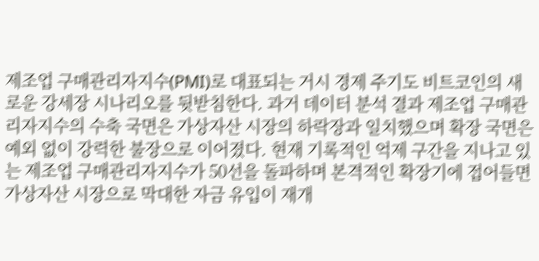제조업 구매관리자지수(PMI)로 대표되는 거시 경제 주기도 비트코인의 새로운 강세장 시나리오를 뒷받침한다. 과거 데이터 분석 결과 제조업 구매관리자지수의 수축 국면은 가상자산 시장의 하락장과 일치했으며 확장 국면은 예외 없이 강력한 불장으로 이어졌다. 현재 기록적인 억제 구간을 지나고 있는 제조업 구매관리자지수가 50선을 돌파하며 본격적인 확장기에 접어들면 가상자산 시장으로 막대한 자금 유입이 재개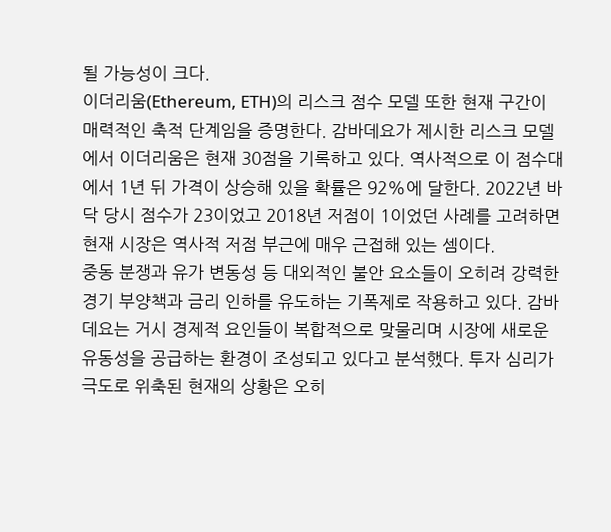될 가능성이 크다.
이더리움(Ethereum, ETH)의 리스크 점수 모델 또한 현재 구간이 매력적인 축적 단계임을 증명한다. 감바데요가 제시한 리스크 모델에서 이더리움은 현재 30점을 기록하고 있다. 역사적으로 이 점수대에서 1년 뒤 가격이 상승해 있을 확률은 92%에 달한다. 2022년 바닥 당시 점수가 23이었고 2018년 저점이 1이었던 사례를 고려하면 현재 시장은 역사적 저점 부근에 매우 근접해 있는 셈이다.
중동 분쟁과 유가 변동성 등 대외적인 불안 요소들이 오히려 강력한 경기 부양책과 금리 인하를 유도하는 기폭제로 작용하고 있다. 감바데요는 거시 경제적 요인들이 복합적으로 맞물리며 시장에 새로운 유동성을 공급하는 환경이 조성되고 있다고 분석했다. 투자 심리가 극도로 위축된 현재의 상황은 오히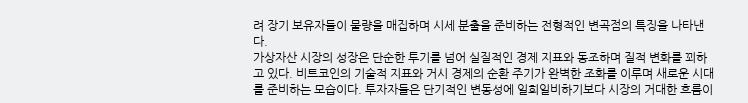려 장기 보유자들이 물량을 매집하며 시세 분출을 준비하는 전형적인 변곡점의 특징을 나타낸다.
가상자산 시장의 성장은 단순한 투기를 넘어 실질적인 경제 지표와 동조하며 질적 변화를 꾀하고 있다. 비트코인의 기술적 지표와 거시 경제의 순환 주기가 완벽한 조화를 이루며 새로운 시대를 준비하는 모습이다. 투자자들은 단기적인 변동성에 일희일비하기보다 시장의 거대한 흐름이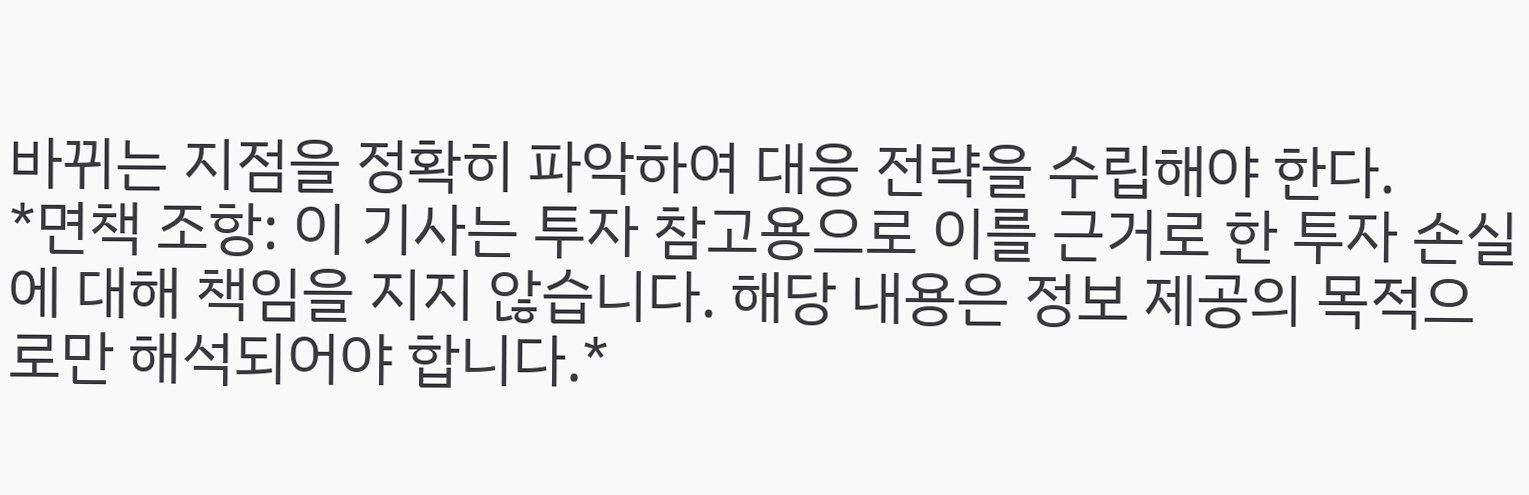바뀌는 지점을 정확히 파악하여 대응 전략을 수립해야 한다.
*면책 조항: 이 기사는 투자 참고용으로 이를 근거로 한 투자 손실에 대해 책임을 지지 않습니다. 해당 내용은 정보 제공의 목적으로만 해석되어야 합니다.*